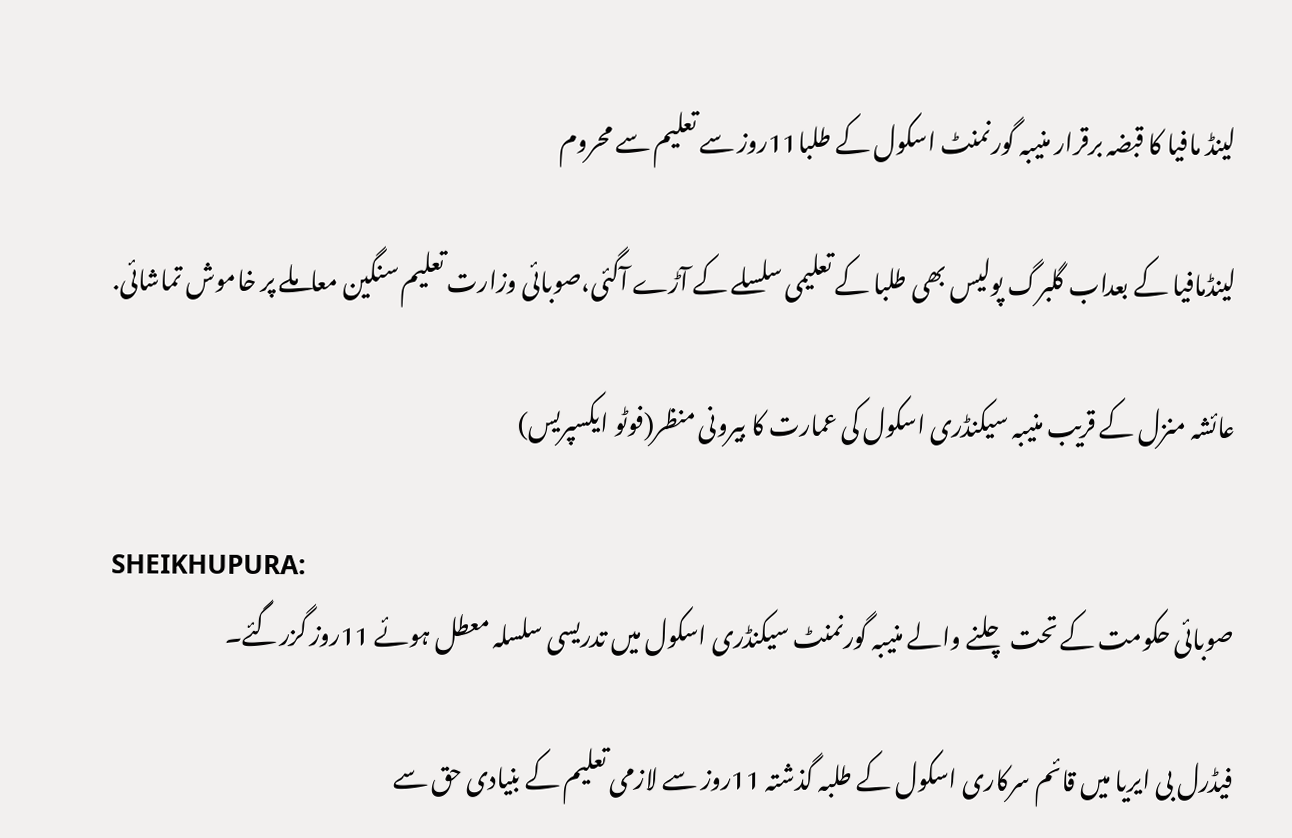لینڈ مافیا کا قبضہ برقرار منیبہ گورنمنٹ اسکول کے طلبا11روز سے تعلیم سے محروم

لینڈمافیا کے بعداب گلبرگ پولیس بھی طلبا کے تعلیمی سلسلے کے آڑے آگئی،صوبائی وزارت تعلیم سنگین معاملے پر خاموش تماشائی.

عائشہ منزل کے قریب منیبہ سیکنڈری اسکول کی عمارت کا بیرونی منظر(فوٹو ایکسپریس)

SHEIKHUPURA:
صوبائی حکومت کے تحت چلنے والے منیبہ گورنمنٹ سیکنڈری اسکول میں تدریسی سلسلہ معطل ہوئے 11روز گزرگئے۔

فیڈرل بی ایریا میں قائم سرکاری اسکول کے طلبہ گذشتہ 11روز سے لازمی تعلیم کے بنیادی حق سے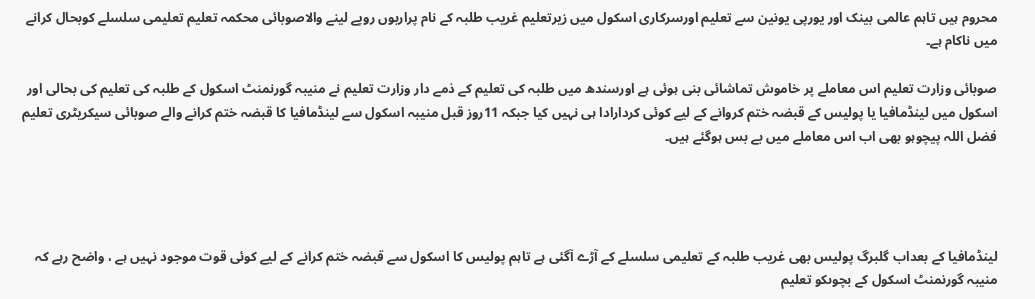محروم ہیں تاہم عالمی بینک اور یورپی یونین سے تعلیم اورسرکاری اسکول میں زیرتعلیم غریب طلبہ کے نام پراربوں روپے لینے والاصوبائی محکمہ تعلیم تعلیمی سلسلے کوبحال کرانے میں ناکام ہے۔

صوبائی وزارت تعلیم اس معاملے پر خاموش تماشائی بنی ہوئی ہے اورسندھ میں طلبہ کی تعلیم کے ذمے دار وزارت تعلیم نے منیبہ گورنمنٹ اسکول کے طلبہ کی تعلیم کی بحالی اور اسکول میں لینڈمافیا یا پولیس کے قبضہ ختم کروانے کے لیے کوئی کردارادا ہی نہیں کیا جبکہ 11روز قبل منیبہ اسکول سے لینڈمافیا کا قبضہ ختم کرانے والے صوبائی سیکریٹری تعلیم فضل اللہ پیچوہو بھی اب اس معاملے میں بے بس ہوگئے ہیں۔




لینڈمافیا کے بعداب گلبرگ پولیس بھی غریب طلبہ کے تعلیمی سلسلے کے آڑے آگئی ہے تاہم پولیس کا اسکول سے قبضہ ختم کرانے کے لیے کوئی قوت موجود نہیں ہے ، واضح رہے کہ منیبہ گورنمنٹ اسکول کے بچوںکو تعلیم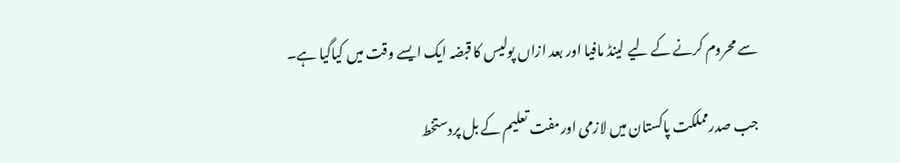سے محروم کرنے کے لیے لینڈ مافیا اور بعد ازاں پولیس کا قبضہ ایک ایسے وقت میں کیاگیا ہے۔

جب صدرمملکت پاکستان میں لازمی اورمفت تعلیم کے بل پردستخط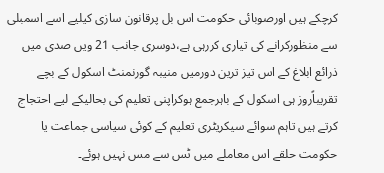کرچکے ہیں اورصوبائی حکومت اس بل پرقانون سازی کیلیے اسے اسمبلی سے منظورکرانے کی تیاری کررہی ہے،دوسری جانب 21 ویں صدی میں ذرائع ابلاغ کے اس تیز ترین دورمیں منیبہ گورنمنٹ اسکول کے بچے تقریباًروز ہی اسکول کے باہرجمع ہوکراپنی تعلیم کی بحالیکے لیے احتجاج کرتے ہیں تاہم سوائے سیکریٹری تعلیم کے کوئی سیاسی جماعت یا حکومت حلقے اس معاملے میں ٹس سے مس نہیں ہوئے۔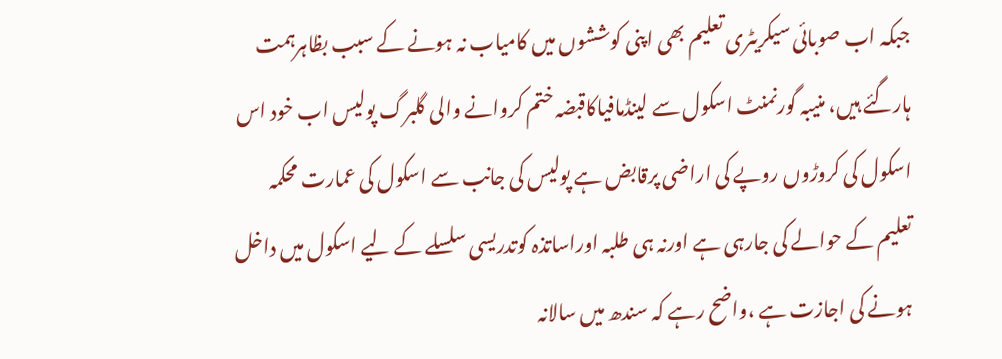جبکہ اب صوبائی سیکریٹری تعلیم بھی اپنی کوششوں میں کامیاب نہ ہونے کے سبب بظاہرہمت ہارگئے ہیں، منیبہ گورنمنٹ اسکول سے لینڈمافیاکاقبضہ ختم کروانے والی گلبرگ پولیس اب خود اس اسکول کی کروڑوں روپے کی اراضی پرقابض ہے پولیس کی جانب سے اسکول کی عمارت محکمہ تعلیم کے حوالے کی جارہی ہے اورنہ ہی طلبہ اوراساتذہ کوتدریسی سلسلے کے لیے اسکول میں داخل ہونے کی اجازت ہے ،واضح رہے کہ سندھ میں سالانہ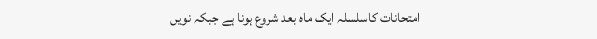امتحانات کاسلسلہ ایک ماہ بعد شروع ہونا ہے جبکہ نویں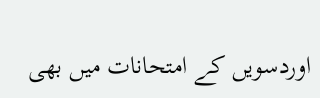اوردسویں کے امتحانات میں بھی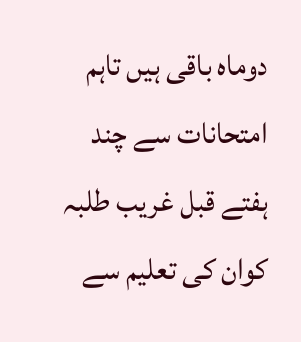دوماہ باقی ہیں تاہم امتحانات سے چند ہفتے قبل غریب طلبہ کوان کی تعلیم سے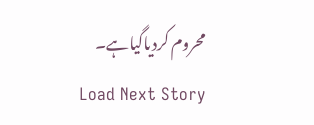محروم کردیاگیاہے۔
Load Next Story